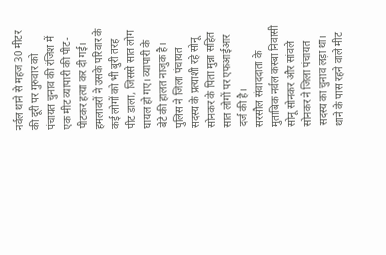नर्वल थाने से महज 30 मीटर की दूरी पर गुरुवार को पंचायत चुनाव की रंजिश में एक मीट व्यापारी की पीट-पीटकर हत्या कर दी गई। हमलावरों ने उसके परिवार के कई लोगों को भी बुरी तरह पीट डाला, जिससे सात लोग घायल हो गए। व्यापारी के बेटे की हालत नाजुक है। पुलिस ने जिला पंचायत सदस्य के प्रत्याशी रहे सोनू सोनकर के पिता मुन्ना सहित सात लोगों पर एफआईआर दर्ज की है।
सरसौल संवाददाता के मुताबिक नर्वल कस्बा निवासी सोनू सोनकर और सांवले सोनकर ने जिला पंचायत सदस्य का चुनाव लड़ा था। थाने के पास रहने वाले मीट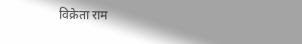विक्रेता राम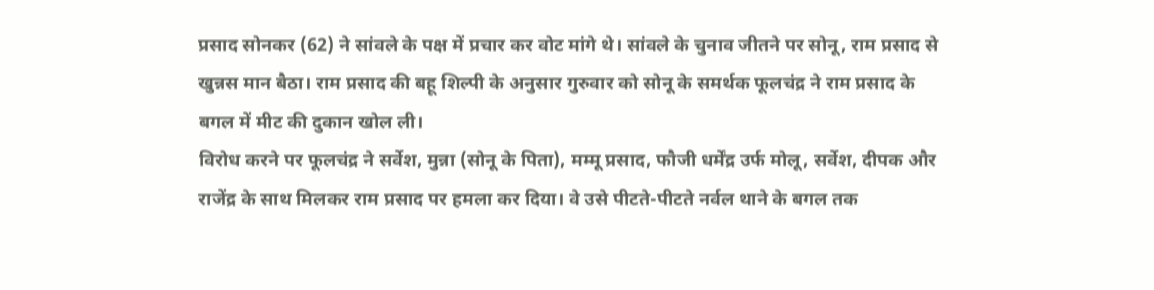प्रसाद सोनकर (62) ने सांवले के पक्ष में प्रचार कर वोट मांगे थे। सांवले के चुनाव जीतने पर सोनू, राम प्रसाद से खुन्नस मान बैठा। राम प्रसाद की बहू शिल्पी के अनुसार गुरुवार को सोनू के समर्थक फूलचंद्र ने राम प्रसाद के बगल में मीट की दुकान खोल ली।
विरोध करने पर फूलचंद्र ने सर्वेश, मुन्ना (सोनू के पिता), मम्मू प्रसाद, फौजी धर्मेंद्र उर्फ मोलू, सर्वेश, दीपक और राजेंद्र के साथ मिलकर राम प्रसाद पर हमला कर दिया। वे उसे पीटते-पीटते नर्वल थाने के बगल तक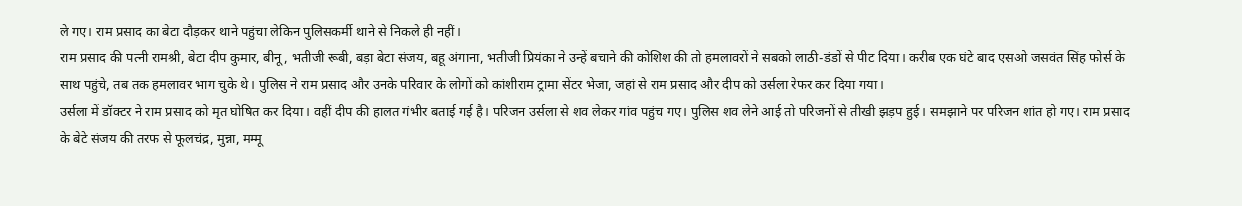ले गए। राम प्रसाद का बेटा दौड़कर थाने पहुंचा लेकिन पुलिसकर्मी थाने से निकले ही नहीं।
राम प्रसाद की पत्नी रामश्री, बेटा दीप कुमार, बीनू, भतीजी रूबी, बड़ा बेटा संजय, बहू अंगाना, भतीजी प्रियंका ने उन्हें बचाने की कोशिश की तो हमलावरों ने सबको लाठी-डंडों से पीट दिया। करीब एक घंटे बाद एसओ जसवंत सिंह फोर्स के साथ पहुंचे, तब तक हमलावर भाग चुके थे। पुलिस ने राम प्रसाद और उनके परिवार के लोगों को कांशीराम ट्रामा सेंटर भेजा, जहां से राम प्रसाद और दीप को उर्सला रेफर कर दिया गया।
उर्सला में डॉक्टर ने राम प्रसाद को मृत घोषित कर दिया। वहीं दीप की हालत गंभीर बताई गई है। परिजन उर्सला से शव लेकर गांव पहुंच गए। पुलिस शव लेने आई तो परिजनों से तीखी झड़प हुई। समझाने पर परिजन शांत हो गए। राम प्रसाद के बेटे संजय की तरफ से फूलचंद्र, मुन्ना, मम्मू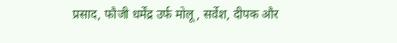प्रसाद, फौजी धर्मेंद्र उर्फ मोलू, सर्वेश, दीपक और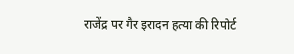राजेंद्र पर गैर इरादन हत्या की रिपोर्ट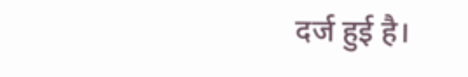दर्ज हुई है।